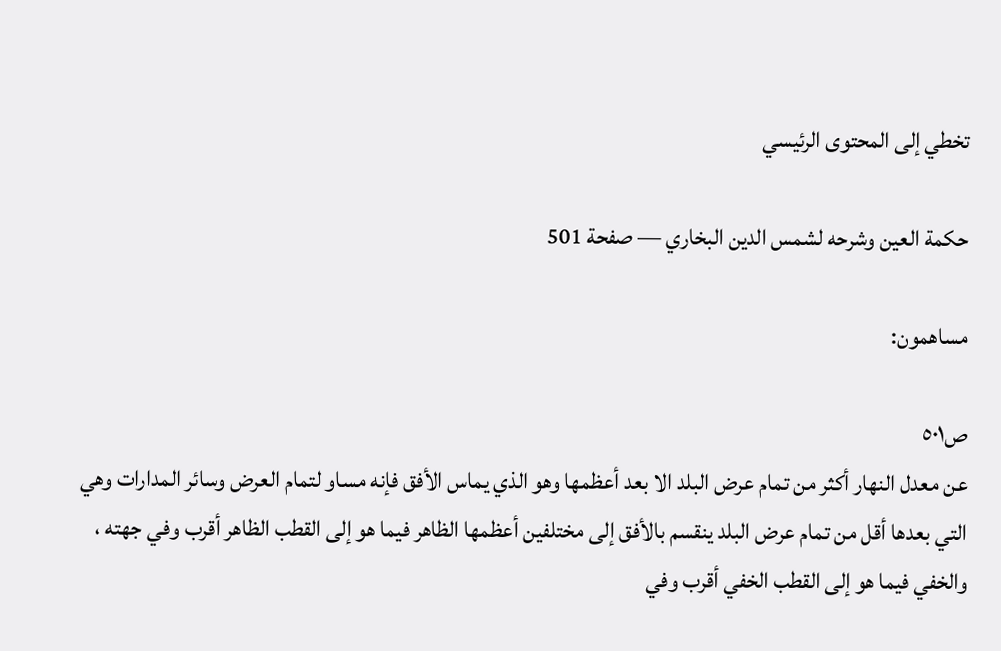تخطي إلى المحتوى الرئيسي

حكمة العين وشرحه لشمس الدين البخاري — صفحة 501

مساهمون:

ص٥٠١
عن معدل النهار أكثر من تمام عرض البلد الا بعد أعظمها وهو الذي يماس الأفق فإنه مساو لتمام العرض وسائر المدارات وهي التي بعدها أقل من تمام عرض البلد ينقسم بالأفق إلى مختلفين أعظمها الظاهر فيما هو إلى القطب الظاهر أقرب وفي جهته ، والخفي فيما هو إلى القطب الخفي أقرب وفي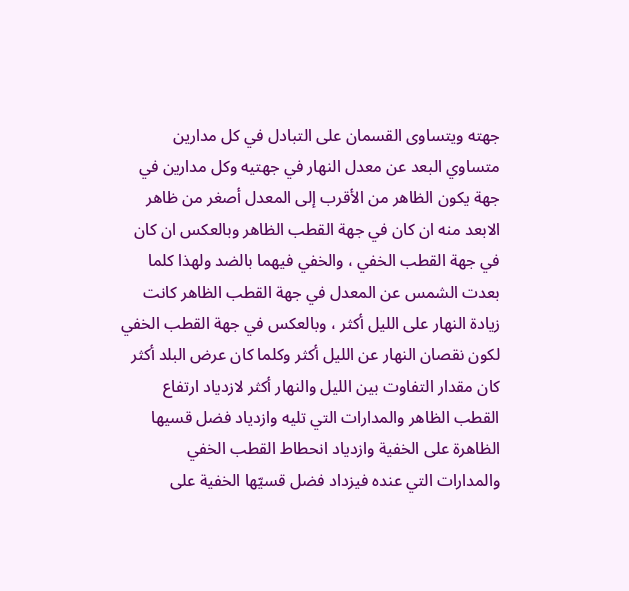جهته ويتساوى القسمان على التبادل في كل مدارين متساوي البعد عن معدل النهار في جهتيه وكل مدارين في جهة يكون الظاهر من الأقرب إلى المعدل أصغر من ظاهر الابعد منه ان كان في جهة القطب الظاهر وبالعكس ان كان في جهة القطب الخفي ، والخفي فيهما بالضد ولهذا كلما بعدت الشمس عن المعدل في جهة القطب الظاهر كانت زيادة النهار على الليل أكثر ، وبالعكس في جهة القطب الخفي لكون نقصان النهار عن الليل أكثر وكلما كان عرض البلد أكثر كان مقدار التفاوت بين الليل والنهار أكثر لازدياد ارتفاع القطب الظاهر والمدارات التي تليه وازدياد فضل قسيها الظاهرة على الخفية وازدياد انحطاط القطب الخفي والمدارات التي عنده فيزداد فضل قسيّها الخفية على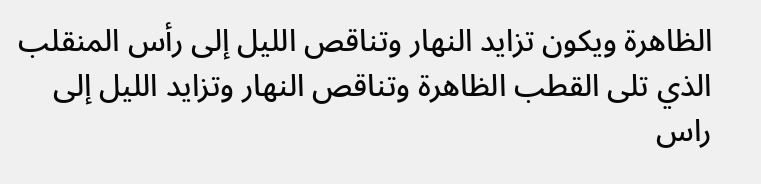الظاهرة ويكون تزايد النهار وتناقص الليل إلى رأس المنقلب الذي تلى القطب الظاهرة وتناقص النهار وتزايد الليل إلى راس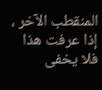المنقطب الآخر ، إذا عرفت هذا فلا يخفى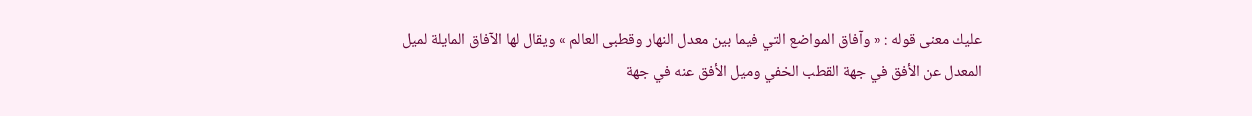عليك معنى قوله : « وآفاق المواضع التي فيما بين معدل النهار وقطبى العالم » ويقال لها الآفاق المايلة لميل المعدل عن الأفق في جهة القطب الخفي وميل الأفق عنه في جهة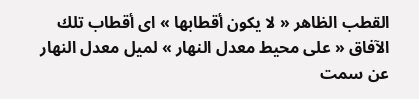القطب الظاهر « لا يكون أقطابها » اى أقطاب تلك الآفاق « على محيط معدل النهار » لميل معدل النهار عن سمت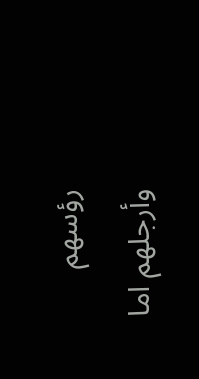رؤسهم وأرجلهم اما